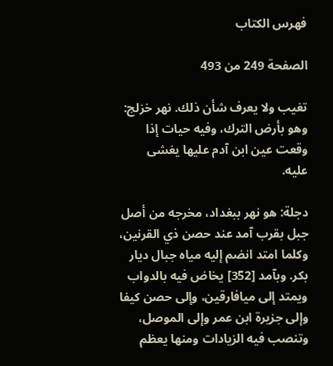فهرس الكتاب

الصفحة 249 من 493

تغيب ولا يعرف شأن ذلك. نهر خزلج: وهو بأرض الترك، وفيه حيات إذا وقعت عين ابن آدم عليها يغشى عليه.

دجلة: هو نهر ببغداد، مخرجه من أصل جبل بقرب آمد عند حصن ذي القرنين، وكلما امتد انضم إليه مياه جبال ديار بكر. وبآمد [352] يخاض فيه بالدواب ويمتد إلى ميافارقين، وإلى حصن كيفا وإلى جزيرة ابن عمر وإلى الموصل، وتنصب فيه الزيادات ومنها يعظم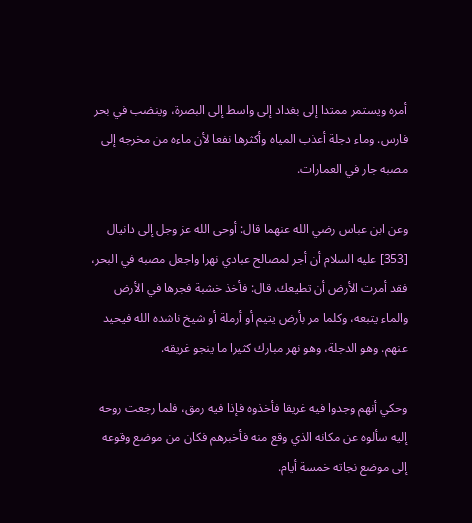أمره ويستمر ممتدا إلى بغداد إلى واسط إلى البصرة، وينضب في بحر فارس. وماء دجلة أعذب المياه وأكثرها نفعا لأن ماءه من مخرجه إلى مصبه جار في العمارات.

وعن ابن عباس رضي الله عنهما قال: أوحى الله عز وجل إلى دانيال [353] عليه السلام أن أجر لمصالح عبادي نهرا واجعل مصبه في البحر، فقد أمرت الأرض أن تطيعك. قال: فأخذ خشبة فجرها في الأرض والماء يتبعه، وكلما مر بأرض يتيم أو أرملة أو شيخ ناشده الله فيحيد عنهم. وهو الدجلة، وهو نهر مبارك كثيرا ما ينجو غريقه.

وحكي أنهم وجدوا فيه غريقا فأخذوه فإذا فيه رمق، فلما رجعت روحه إليه سألوه عن مكانه الذي وقع منه فأخبرهم فكان من موضع وقوعه إلى موضع نجاته خمسة أيام.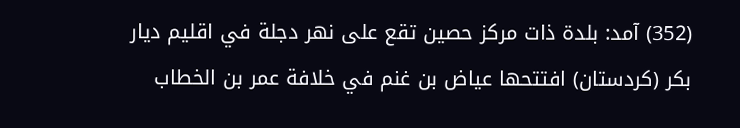(352) آمد: بلدة ذات مركز حصين تقع على نهر دجلة في اقليم ديار بكر (كردستان) افتتحها عياض بن غنم في خلافة عمر بن الخطاب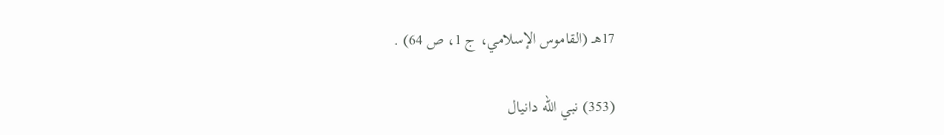17هـ (القاموس الإسلامي، ج 1، ص 64) .

(353) نبي الله دانيال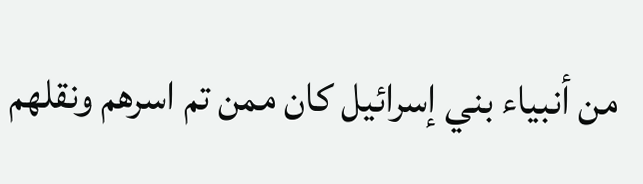من أنبياء بني إسرائيل كان ممن تم اسرهم ونقلهم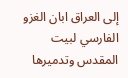إلى العراق ابان الغزو الفارسي لبيت المقدس وتدميرها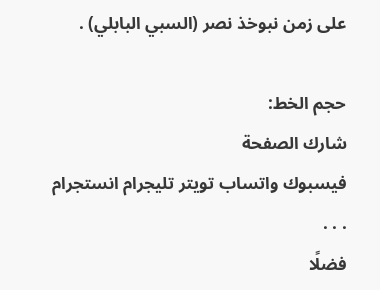على زمن نبوخذ نصر (السبي البابلي) .

حجم الخط:
شارك الصفحة
فيسبوك واتساب تويتر تليجرام انستجرام
. . .
فضلًا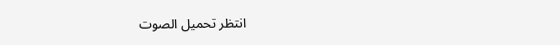انتظر تحميل الصوت